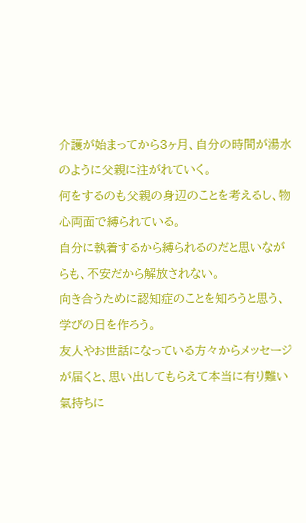介護が始まってから3ヶ月、自分の時間が湯水のように父親に注がれていく。
何をするのも父親の身辺のことを考えるし、物心両面で縛られている。
自分に執着するから縛られるのだと思いながらも、不安だから解放されない。
向き合うために認知症のことを知ろうと思う、学びの日を作ろう。
友人やお世話になっている方々からメッセージが届くと、思い出してもらえて本当に有り難い氣持ちに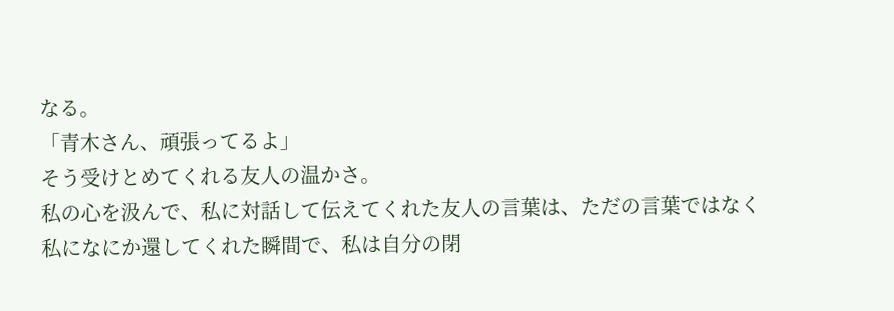なる。
「青木さん、頑張ってるよ」
そう受けとめてくれる友人の温かさ。
私の心を汲んで、私に対話して伝えてくれた友人の言葉は、ただの言葉ではなく私になにか還してくれた瞬間で、私は自分の閉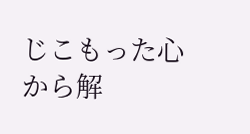じこもった心から解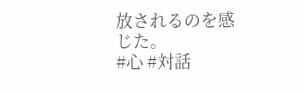放されるのを感じた。
#心 #対話